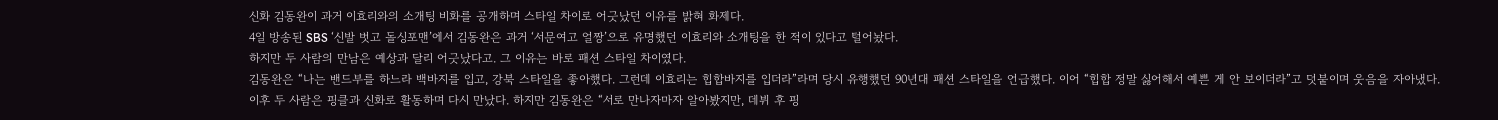신화 김동완이 과거 이효리와의 소개팅 비화를 공개하며 스타일 차이로 어긋났던 이유를 밝혀 화제다.
4일 방송된 SBS ‘신발 벗고 돌싱포맨’에서 김동완은 과거 ‘서문여고 얼짱’으로 유명했던 이효리와 소개팅을 한 적이 있다고 털어놨다.
하지만 두 사람의 만남은 예상과 달리 어긋났다고. 그 이유는 바로 패션 스타일 차이였다.
김동완은 “나는 밴드부를 하느라 백바지를 입고, 강북 스타일을 좋아했다. 그런데 이효리는 힙합바지를 입더라”라며 당시 유행했던 90년대 패션 스타일을 언급했다. 이어 “힙합 정말 싫어해서 예쁜 게 안 보이더라”고 덧붙이며 웃음을 자아냈다.
이후 두 사람은 핑클과 신화로 활동하며 다시 만났다. 하지만 김동완은 “서로 만나자마자 알아봤지만, 데뷔 후 핑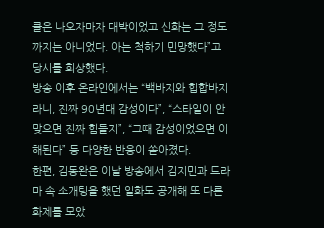클은 나오자마자 대박이었고 신화는 그 정도까지는 아니었다. 아는 척하기 민망했다”고 당시를 회상했다.
방송 이후 온라인에서는 “백바지와 힙합바지라니, 진짜 90년대 감성이다”, “스타일이 안 맞으면 진짜 힘들지”, “그때 감성이었으면 이해된다” 등 다양한 반응이 쏟아졌다.
한편, 김동완은 이날 방송에서 김지민과 드라마 속 소개팅을 했던 일화도 공개해 또 다른 화제를 모았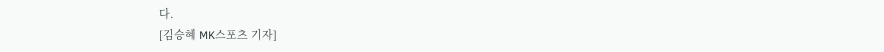다.
[김승혜 MK스포츠 기자]